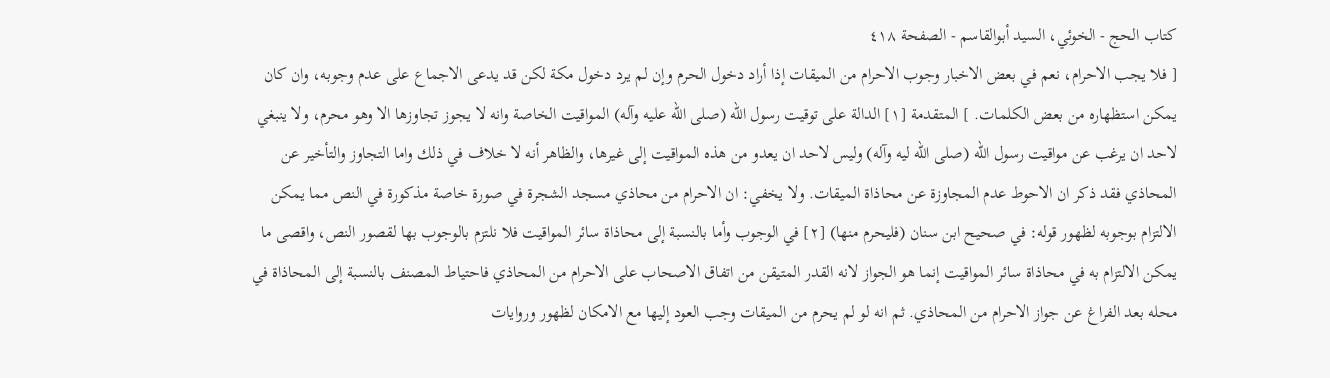كتاب الحج - الخوئي، السيد أبوالقاسم - الصفحة ٤١٨
[ فلا يجب الاحرام، نعم في بعض الاخبار وجوب الاحرام من الميقات إذا أراد دخول الحرم وإن لم يرد دخول مكة لكن قد يدعى الاجماع على عدم وجوبه، وان كان يمكن استظهاره من بعض الكلمات. ] المتقدمة [١] الدالة على توقيت رسول الله (صلى الله عليه وآله) المواقيت الخاصة وانه لا يجوز تجاوزها الا وهو محرم، ولا ينبغي لاحد ان يرغب عن مواقيت رسول الله (صلى الله ليه وآله) وليس لاحد ان يعدو من هذه المواقيت إلى غيرها، والظاهر أنه لا خلاف في ذلك واما التجاوز والتأخير عن المحاذي فقد ذكر ان الاحوط عدم المجاوزة عن محاذاة الميقات. ولا يخفي: ان الاحرام من محاذي مسجد الشجرة في صورة خاصة مذكورة في النص مما يمكن الالتزام بوجوبه لظهور قوله: في صحيح ابن سنان (فليحرم منها) [٢] في الوجوب وأما بالنسبة إلى محاذاة سائر المواقيت فلا نلتزم بالوجوب بها لقصور النص، واقصى ما يمكن الالتزام به في محاذاة سائر المواقيت إنما هو الجواز لانه القدر المتيقن من اتفاق الاصحاب على الاحرام من المحاذي فاحتياط المصنف بالنسبة إلى المحاذاة في محله بعد الفراغ عن جواز الاحرام من المحاذي. ثم انه لو لم يحرم من الميقات وجب العود إليها مع الامكان لظهور وروايات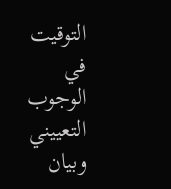التوقيت في الوجوب التعييني وبيان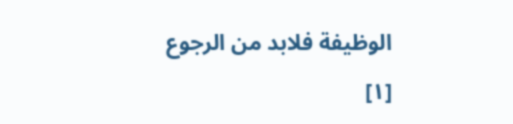الوظيفة فلابد من الرجوع
[١]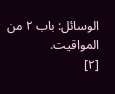الوسائل: باب ٢ من المواقيت.
[٢]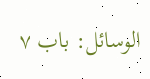الوسائل: باب ٧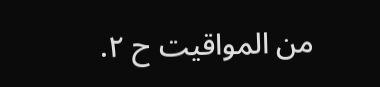من المواقيت ح ٢.